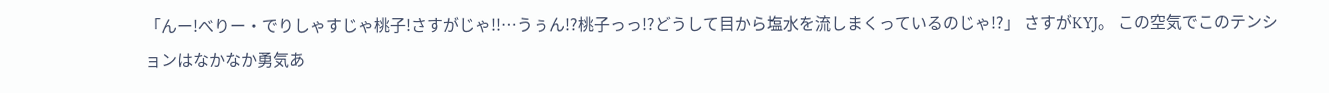「んー!べりー・でりしゃすじゃ桃子!さすがじゃ!!…うぅん!?桃子っっ!?どうして目から塩水を流しまくっているのじゃ!?」 さすがKYJ。 この空気でこのテンションはなかなか勇気あ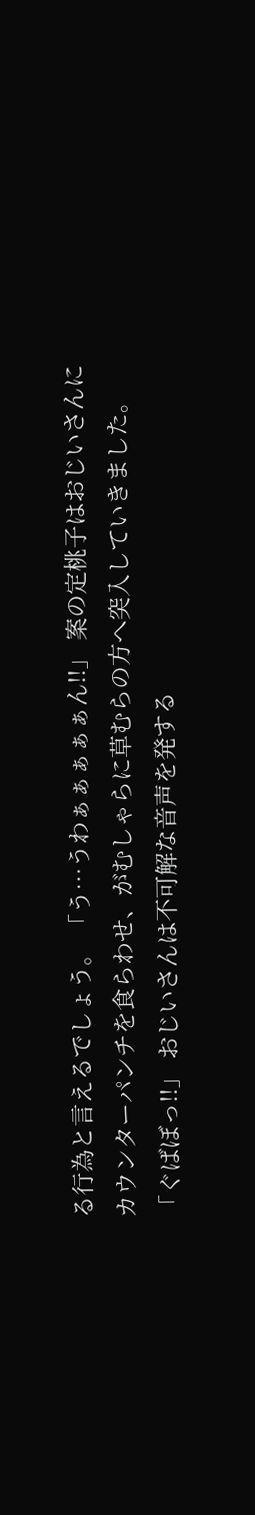る行為と言えるでしょう。 「う…うわぁぁぁぁぁん!!」 案の定桃子はおじいさんにカウンターパンチを食らわせ、がむしゃらに草むらの方へ突入していきました。 「ぐばぼっ!!」 おじいさんは不可解な音声を発する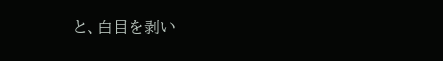と、白目を剥い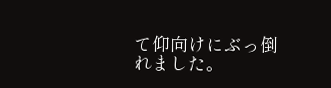て仰向けにぶっ倒れました。